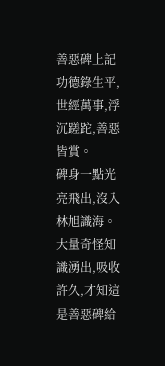善惡碑上記功德錄生平,世經萬事,浮沉蹉跎,善惡皆賞。
碑身一點光亮飛出,沒入林旭識海。
大量奇怪知識湧出,吸收許久,才知這是善惡碑給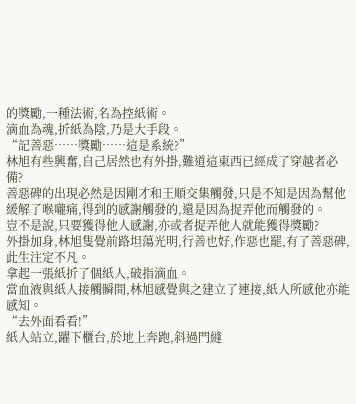的獎勵,一種法術,名為控紙術。
滴血為魂,折紙為陰,乃是大手段。
“記善惡……獎勵……這是系統?”
林旭有些興奮,自己居然也有外掛,難道這東西已經成了穿越者必備?
善惡碑的出現必然是因剛才和王順交集觸發,只是不知是因為幫他緩解了喉嚨痛,得到的感謝觸發的,還是因為捉弄他而觸發的。
豈不是說,只要獲得他人感謝,亦或者捉弄他人就能獲得獎勵?
外掛加身,林旭隻覺前路坦蕩光明,行善也好,作惡也罷,有了善惡碑,此生注定不凡。
拿起一張紙折了個紙人,破指滴血。
當血液與紙人接觸瞬間,林旭感覺與之建立了連接,紙人所感他亦能感知。
“去外面看看!”
紙人站立,躍下櫃台,於地上奔跑,斜過門縫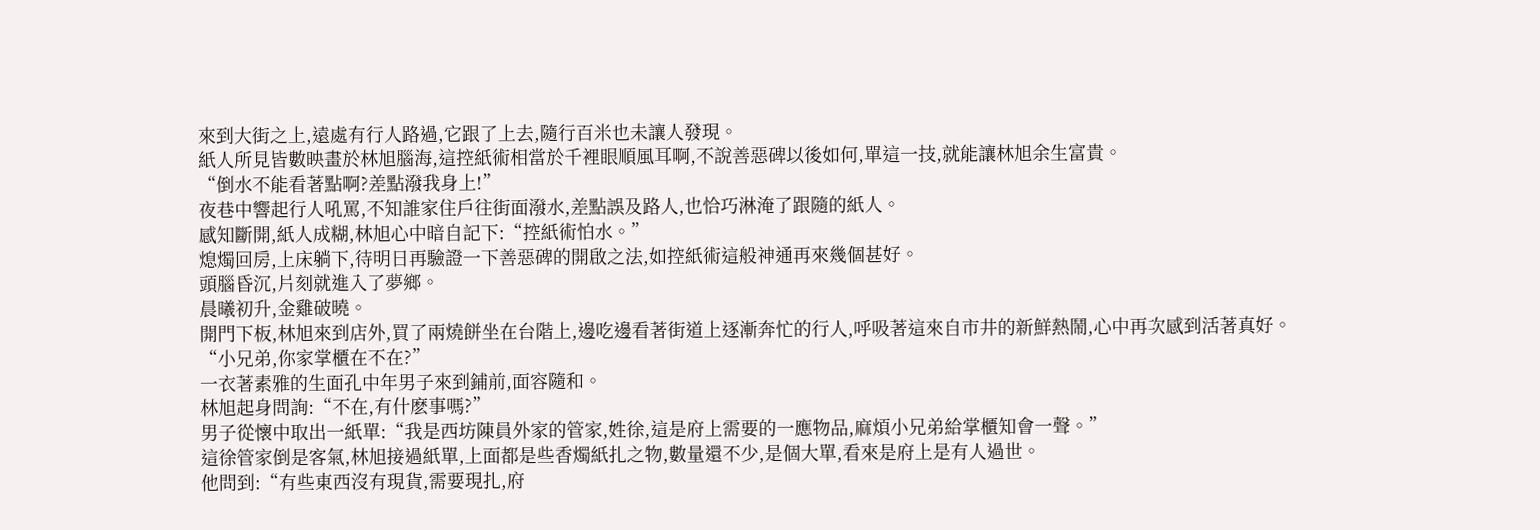來到大街之上,遠處有行人路過,它跟了上去,隨行百米也未讓人發現。
紙人所見皆數映畫於林旭腦海,這控紙術相當於千裡眼順風耳啊,不說善惡碑以後如何,單這一技,就能讓林旭余生富貴。
“倒水不能看著點啊?差點潑我身上!”
夜巷中響起行人吼罵,不知誰家住戶往街面潑水,差點誤及路人,也恰巧淋淹了跟隨的紙人。
感知斷開,紙人成糊,林旭心中暗自記下:“控紙術怕水。”
熄燭回房,上床躺下,待明日再驗證一下善惡碑的開啟之法,如控紙術這般神通再來幾個甚好。
頭腦昏沉,片刻就進入了夢鄉。
晨曦初升,金雞破曉。
開門下板,林旭來到店外,買了兩燒餅坐在台階上,邊吃邊看著街道上逐漸奔忙的行人,呼吸著這來自市井的新鮮熱鬧,心中再次感到活著真好。
“小兄弟,你家掌櫃在不在?”
一衣著素雅的生面孔中年男子來到鋪前,面容隨和。
林旭起身問詢:“不在,有什麽事嗎?”
男子從懷中取出一紙單:“我是西坊陳員外家的管家,姓徐,這是府上需要的一應物品,麻煩小兄弟給掌櫃知會一聲。”
這徐管家倒是客氣,林旭接過紙單,上面都是些香燭紙扎之物,數量還不少,是個大單,看來是府上是有人過世。
他問到:“有些東西沒有現貨,需要現扎,府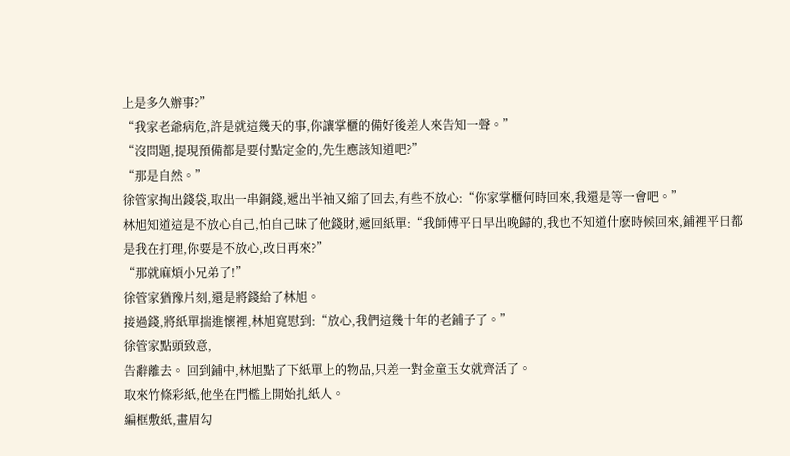上是多久辦事?”
“我家老爺病危,許是就這幾天的事,你讓掌櫃的備好後差人來告知一聲。”
“沒問題,提現預備都是要付點定金的,先生應該知道吧?”
“那是自然。”
徐管家掏出錢袋,取出一串銅錢,遞出半袖又縮了回去,有些不放心:“你家掌櫃何時回來,我還是等一會吧。”
林旭知道這是不放心自己,怕自己昧了他錢財,遞回紙單:“我師傅平日早出晚歸的,我也不知道什麽時候回來,鋪裡平日都是我在打理,你要是不放心,改日再來?”
“那就麻煩小兄弟了!”
徐管家猶豫片刻,還是將錢給了林旭。
接過錢,將紙單揣進懷裡,林旭寬慰到:“放心,我們這幾十年的老鋪子了。”
徐管家點頭致意,
告辭離去。 回到鋪中,林旭點了下紙單上的物品,只差一對金童玉女就齊活了。
取來竹條彩紙,他坐在門檻上開始扎紙人。
編框敷紙,畫眉勾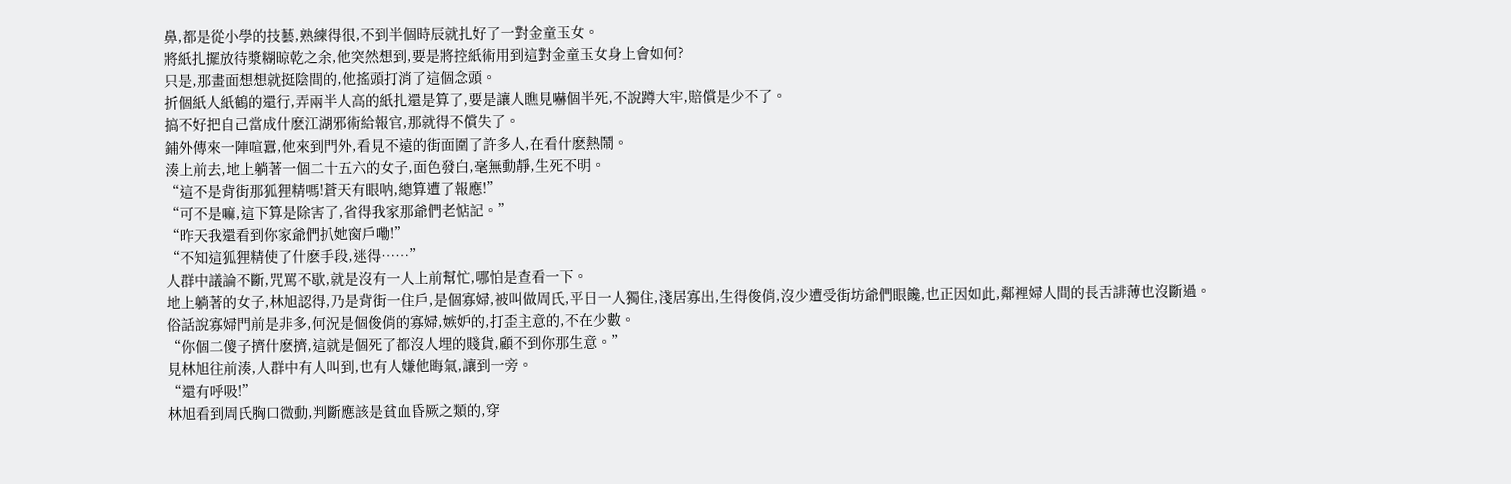鼻,都是從小學的技藝,熟練得很,不到半個時辰就扎好了一對金童玉女。
將紙扎擺放待漿糊晾乾之余,他突然想到,要是將控紙術用到這對金童玉女身上會如何?
只是,那畫面想想就挺陰間的,他搖頭打消了這個念頭。
折個紙人紙鶴的還行,弄兩半人高的紙扎還是算了,要是讓人瞧見嚇個半死,不說蹲大牢,賠償是少不了。
搞不好把自己當成什麽江湖邪術給報官,那就得不償失了。
鋪外傳來一陣喧囂,他來到門外,看見不遠的街面圍了許多人,在看什麽熱鬧。
湊上前去,地上躺著一個二十五六的女子,面色發白,毫無動靜,生死不明。
“這不是背街那狐狸精嗎!蒼天有眼呐,總算遭了報應!”
“可不是嘛,這下算是除害了,省得我家那爺們老惦記。”
“昨天我還看到你家爺們扒她窗戶嘞!”
“不知這狐狸精使了什麽手段,迷得……”
人群中議論不斷,咒罵不歇,就是沒有一人上前幫忙,哪怕是查看一下。
地上躺著的女子,林旭認得,乃是背街一住戶,是個寡婦,被叫做周氏,平日一人獨住,淺居寡出,生得俊俏,沒少遭受街坊爺們眼饞,也正因如此,鄰裡婦人間的長舌誹薄也沒斷過。
俗話說寡婦門前是非多,何況是個俊俏的寡婦,嫉妒的,打歪主意的,不在少數。
“你個二傻子擠什麽擠,這就是個死了都沒人埋的賤貨,顧不到你那生意。”
見林旭往前湊,人群中有人叫到,也有人嫌他晦氣,讓到一旁。
“還有呼吸!”
林旭看到周氏胸口微動,判斷應該是貧血昏厥之類的,穿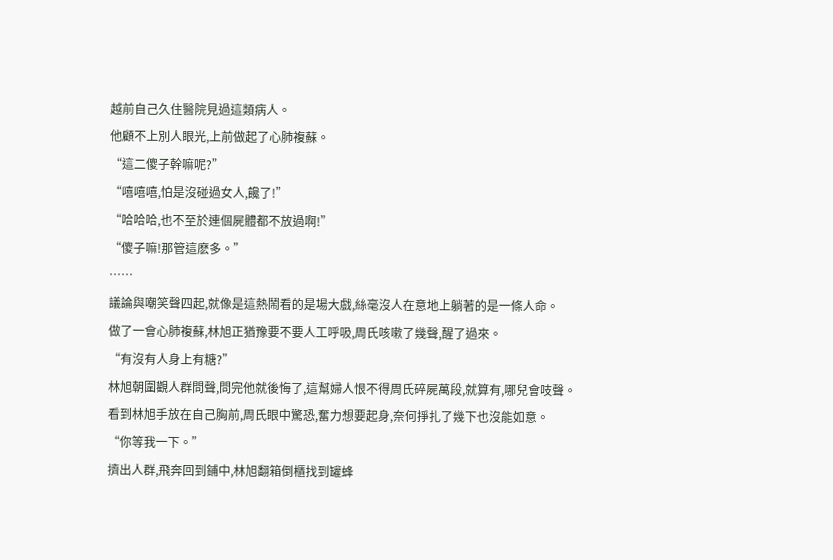越前自己久住醫院見過這類病人。
他顧不上別人眼光,上前做起了心肺複蘇。
“這二傻子幹嘛呢?”
“嘻嘻嘻,怕是沒碰過女人,饞了!”
“哈哈哈,也不至於連個屍體都不放過啊!”
“傻子嘛!那管這麽多。”
……
議論與嘲笑聲四起,就像是這熱鬧看的是場大戲,絲毫沒人在意地上躺著的是一條人命。
做了一會心肺複蘇,林旭正猶豫要不要人工呼吸,周氏咳嗽了幾聲,醒了過來。
“有沒有人身上有糖?”
林旭朝圍觀人群問聲,問完他就後悔了,這幫婦人恨不得周氏碎屍萬段,就算有,哪兒會吱聲。
看到林旭手放在自己胸前,周氏眼中驚恐,奮力想要起身,奈何掙扎了幾下也沒能如意。
“你等我一下。”
擠出人群,飛奔回到鋪中,林旭翻箱倒櫃找到罐蜂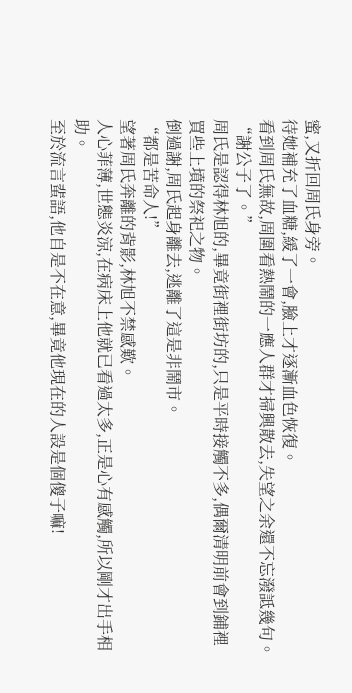蜜,又折回周氏身旁。
待她補充了血糖,緩了一會,臉上才逐漸血色恢復。
看到周氏無故,周圍看熱鬧的一應人群才掃興散去,失望之余還不忘潑詆幾句。
“謝公子了。”
周氏是認得林旭的,畢竟街裡街坊的,只是平時接觸不多,偶爾清明前會到鋪裡買些上墳的祭祀之物。
倒過謝,周氏起身離去,逃離了這是非鬧市。
“都是苦命人!”
望著周氏奔離的背影,林旭不禁感歎。
人心菲薄,世態炎涼,在病床上他就已看過太多,正是心有感觸,所以剛才出手相助。
至於流言蜚語,他自是不在意,畢竟他現在的人設是個傻子嘛!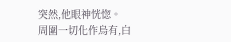突然,他眼神恍惚。
周圍一切化作烏有,白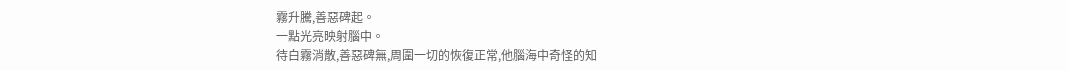霧升騰,善惡碑起。
一點光亮映射腦中。
待白霧消散,善惡碑無,周圍一切的恢復正常,他腦海中奇怪的知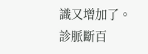識又增加了。
診脈斷百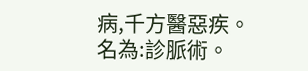病,千方醫惡疾。
名為:診脈術。